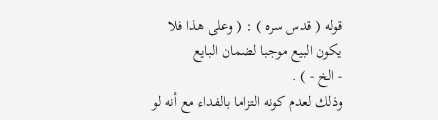قوله ( قدس سره ) : ( وعلى هذا فلا يكون البيع موجبا لضمان البايع
- الخ - ) .
وذلك لعدم كونه التزاما بالفداء مع أنه لو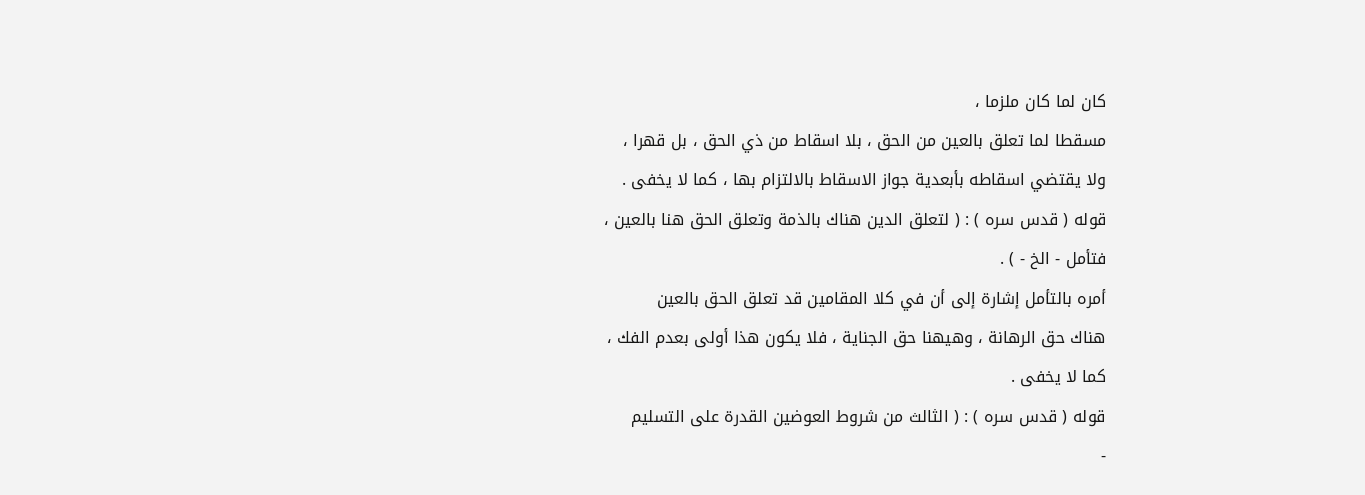كان لما كان ملزما ،
مسقطا لما تعلق بالعين من الحق ، بلا اسقاط من ذي الحق ، بل قهرا ،
ولا يقتضي اسقاطه بأبعدية جواز الاسقاط بالالتزام بها ، كما لا يخفى .
قوله ( قدس سره ) : ( لتعلق الدين هناك بالذمة وتعلق الحق هنا بالعين ،
فتأمل - الخ - ) .
أمره بالتأمل إشارة إلى أن في كلا المقامين قد تعلق الحق بالعين
هناك حق الرهانة ، وهيهنا حق الجناية ، فلا يكون هذا أولى بعدم الفك ،
كما لا يخفى .
قوله ( قدس سره ) : ( الثالث من شروط العوضين القدرة على التسليم
-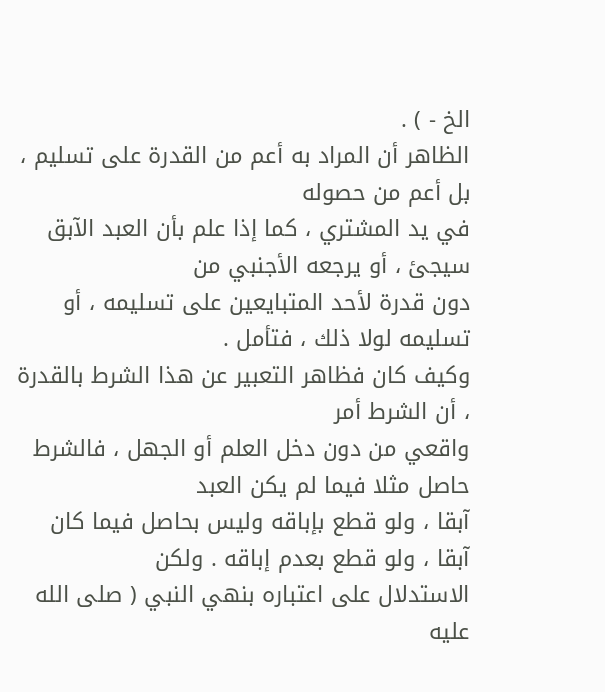الخ - ) .
الظاهر أن المراد به أعم من القدرة على تسليم ، بل أعم من حصوله
في يد المشتري ، كما إذا علم بأن العبد الآبق سيجئ ، أو يرجعه الأجنبي من
دون قدرة لأحد المتبايعين على تسليمه ، أو تسليمه لولا ذلك ، فتأمل .
وكيف كان فظاهر التعبير عن هذا الشرط بالقدرة ، أن الشرط أمر
واقعي من دون دخل العلم أو الجهل ، فالشرط حاصل مثلا فيما لم يكن العبد
آبقا ، ولو قطع بإباقه وليس بحاصل فيما كان آبقا ، ولو قطع بعدم إباقه . ولكن
الاستدلال على اعتباره بنهي النبي ( صلى الله عليه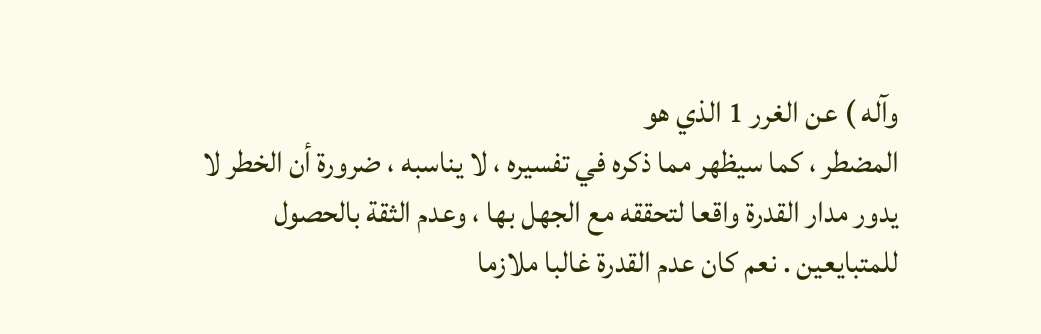وآله ) عن الغرر 1 الذي هو
المضطر ، كما سيظهر مما ذكره في تفسيره ، لا يناسبه ، ضرورة أن الخطر لا
يدور مدار القدرة واقعا لتحققه مع الجهل بها ، وعدم الثقة بالحصول
للمتبايعين . نعم كان عدم القدرة غالبا ملازما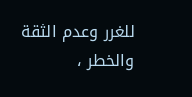للغرر وعدم الثقة والخطر ،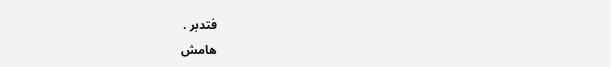فتدبر .
هامش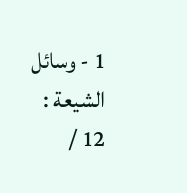1 - وسائل الشيعة : 12 /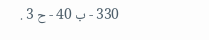330 - ب 40 - ح 3 .